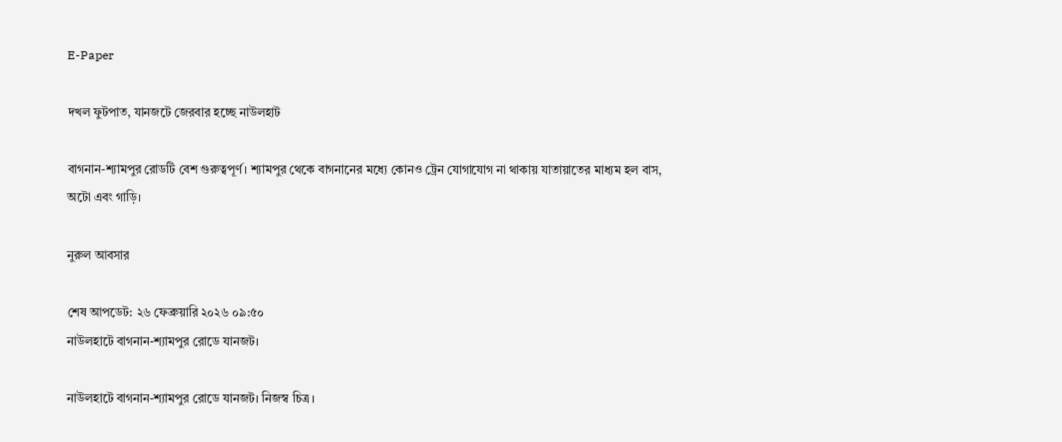E-Paper

দখল ফুটপাত, যানজটে জেরবার হচ্ছে নাউলহাট

বাগনান-শ্যামপুর রোডটি বেশ গুরুত্বপূর্ণ। শ্যামপুর থেকে বাগনানের মধ্যে কোনও ট্রেন যোগাযোগ না থাকায় যাতায়াতের মাধ্যম হল বাস, অটো এবং গাড়ি।

নুরুল আবসার

শেষ আপডেট: ২৬ ফেব্রুয়ারি ২০২৬ ০৯:৫০
নাউলহাটে বাগনান-শ্যামপুর রোডে যানজট।

নাউলহাটে বাগনান-শ্যামপুর রোডে যানজট। নিজস্ব চিত্র ।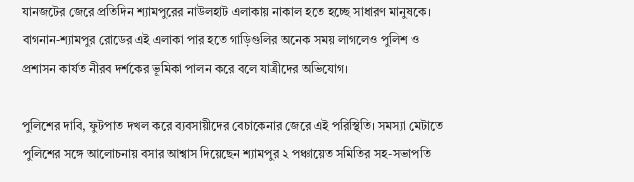যানজটের জেরে প্রতিদিন শ্যামপুরের নাউলহাট এলাকায় নাকাল হতে হচ্ছে সাধারণ মানুষকে। বাগনান-শ্যামপুর রোডের এই এলাকা পার হতে গাড়িগুলির অনেক সময় লাগলেও পুলিশ ও প্রশাসন কার্যত নীরব দর্শকের ভূমিকা পালন করে বলে যাত্রীদের অভিযোগ।

পুলিশের দাবি, ফুটপাত দখল করে ব্যবসায়ীদের বেচাকেনার জেরে এই পরিস্থিতি। সমস্যা মেটাতে পুলিশের সঙ্গে আলোচনায় বসার আশ্বাস দিয়েছেন শ্যামপুর ২ পঞ্চায়েত সমিতির সহ-সভাপতি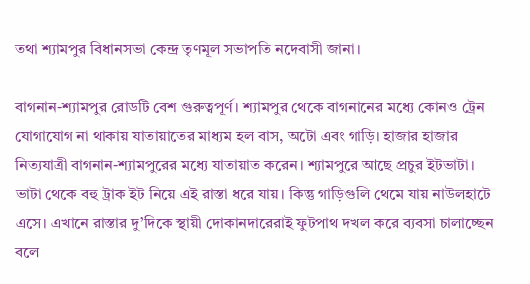তথা শ্যামপুর বিধানসভা কেন্দ্র তৃণমূল সভাপতি নদেবাসী জানা।

বাগনান-শ্যামপুর রোডটি বেশ গুরুত্বপূর্ণ। শ্যামপুর থেকে বাগনানের মধ্যে কোনও ট্রেন যোগাযোগ না থাকায় যাতায়াতের মাধ্যম হল বাস, অটো এবং গাড়ি। হাজার হাজার নিত্যযাত্রী বাগনান-শ্যামপুরের মধ্যে যাতায়াত করেন। শ্যামপুরে আছে প্রচুর ইটভাটা। ভাটা থেকে বহু ট্রাক ইট নিয়ে এই রাস্তা ধরে যায়। কিন্তু গাড়িগুলি থেমে যায় নাউলহাটে এসে। এখানে রাস্তার দু’দিকে স্থায়ী দোকানদারেরাই ফুটপাথ দখল করে ব্যবসা চালাচ্ছেন বলে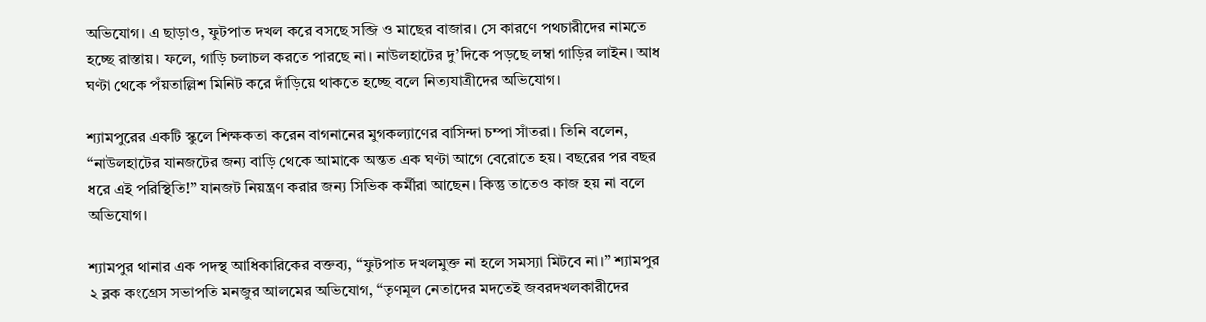অভিযোগ। এ ছাড়াও, ফুটপাত দখল করে বসছে সব্জি ও মাছের বাজার। সে কারণে পথচারীদের নামতে হচ্ছে রাস্তায়। ফলে, গাড়ি চলাচল করতে পারছে না। নাউলহাটের দু’দিকে পড়ছে লম্বা গাড়ির লাইন। আধ ঘণ্টা থেকে পঁয়তাল্লিশ মিনিট করে দাঁড়িয়ে থাকতে হচ্ছে বলে নিত্যযাত্রীদের অভিযোগ।

শ্যামপুরের একটি স্কুলে শিক্ষকতা করেন বাগনানের মুগকল্যাণের বাসিন্দা চম্পা সাঁতরা। তিনি বলেন, ‘‘নাউলহাটের যানজটের জন্য বাড়ি থেকে আমাকে অন্তত এক ঘণ্টা আগে বেরোতে হয়। বছরের পর বছর ধরে এই পরিস্থিতি!’’ যানজট নিয়ন্ত্রণ করার জন্য সিভিক কর্মীরা আছেন। কিন্তু তাতেও কাজ হয় না বলে অভিযোগ।

শ্যামপুর থানার এক পদস্থ আধিকারিকের বক্তব্য, ‘‘ফুটপাত দখলমুক্ত না হলে সমস্যা মিটবে না।’’ শ্যামপুর ২ ব্লক কংগ্রেস সভাপতি মনজুর আলমের অভিযোগ, ‘‘তৃণমূল নেতাদের মদতেই জবরদখলকারীদের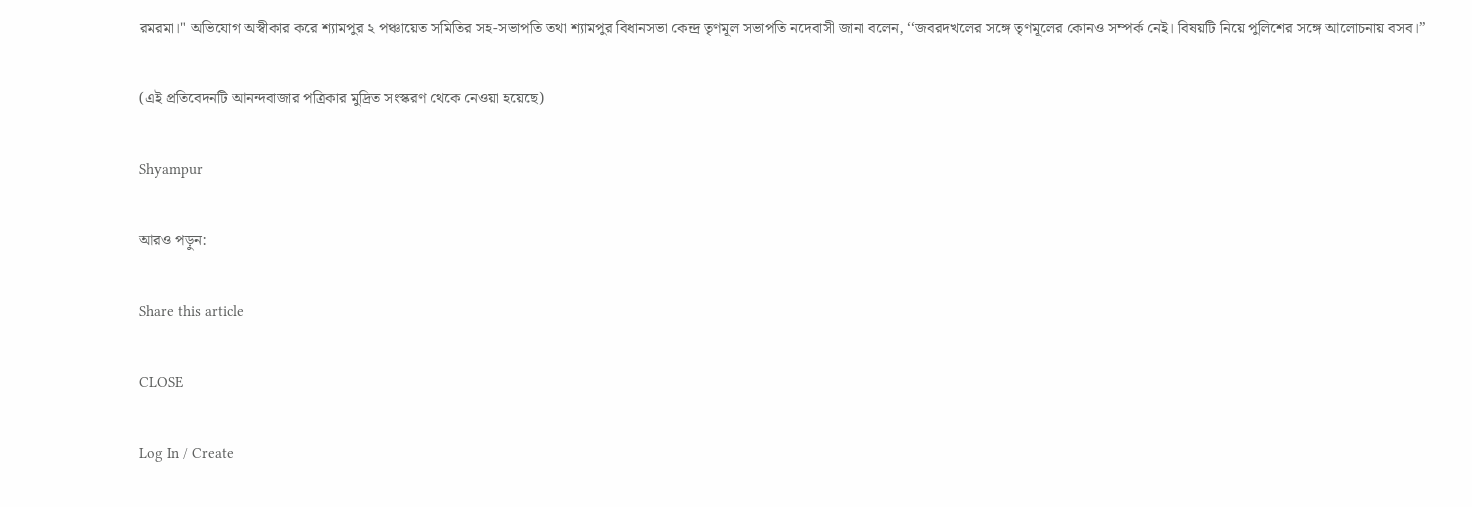রমরমা।" অভিযোগ অস্বীকার করে শ্যামপুর ২ পঞ্চায়েত সমিতির সহ-সভাপতি তথা শ্যামপুর বিধানসভা কেন্দ্র তৃণমূল সভাপতি নদেবাসী জানা বলেন, ‘‘জবরদখলের সঙ্গে তৃণমূলের কোনও সম্পর্ক নেই। বিষয়টি নিয়ে পুলিশের সঙ্গে আলোচনায় বসব।’’

(এই প্রতিবেদনটি আনন্দবাজার পত্রিকার মুদ্রিত সংস্করণ থেকে নেওয়া হয়েছে)

Shyampur

আরও পড়ুন:

Share this article

CLOSE

Log In / Create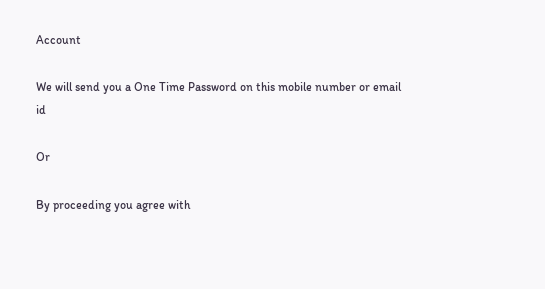Account

We will send you a One Time Password on this mobile number or email id

Or

By proceeding you agree with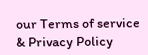our Terms of service & Privacy Policy